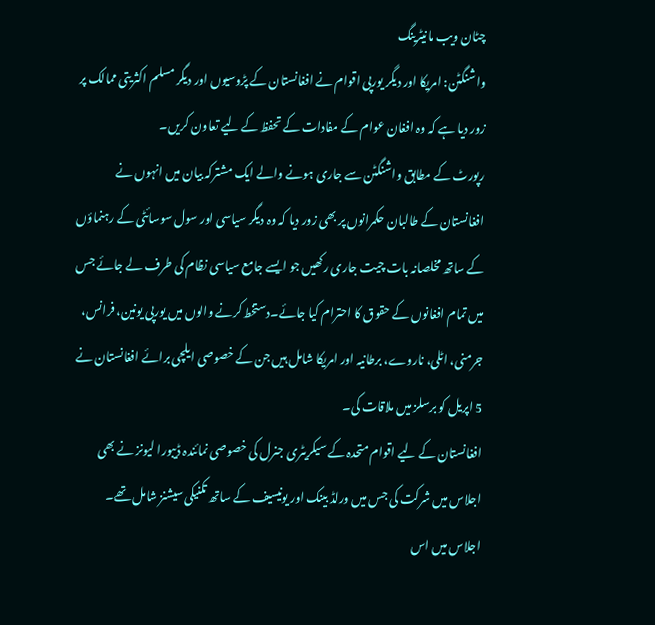چٹان ویب مانیٹرینگ
واشنگٹن: امریکا اور دیگر یورپی اقوام نے افغانستان کے پڑوسیوں اور دیگر مسلم اکثریتی ممالک پر زور دیا ہے کہ وہ افغان عوام کے مفادات کے تحفظ کے لیے تعاون کریں۔
رپورٹ کے مطابق واشنگٹن سے جاری ہونے والے ایک مشترکہ بیان میں انہوں نے افغانستان کے طالبان حکمرانوں پر بھی زور دیا کہ وہ دیگر سیاسی اور سول سوسائٹی کے رہنماؤں کے ساتھ مخلصانہ بات چیت جاری رکھیں جو ایسے جامع سیاسی نظام کی طرف لے جائے جس میں تمام افغانوں کے حقوق کا احترام کیا جائے۔دستخط کرنے والوں میں یورپی یونین، فرانس، جرمنی، اٹلی، ناروے، برطانیہ اور امریکا شامل ہیں جن کے خصوصی ایلچی برائے افغانستان نے 5 اپریل کو برسلز میں ملاقات کی۔
افغانستان کے لیے اقوام متحدہ کے سیکریٹری جنرل کی خصوصی نمائندہ ڈیبورا لیونز نے بھی اجلاس میں شرکت کی جس میں ورلڈ بینک اور یونیسیف کے ساتھ تکنیکی سیشنز شامل تھے۔
اجلاس میں اس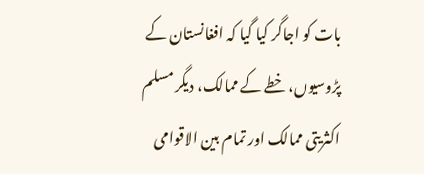بات کو اجاگر کیا گیا کہ افغانستان کے پڑوسیوں، خطے کے ممالک، دیگر مسلم اکثریتی ممالک اور تمام بین الاقوامی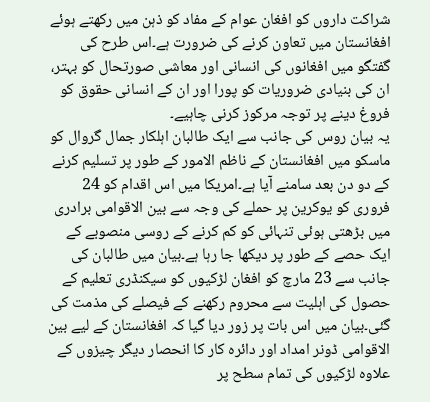شراکت داروں کو افغان عوام کے مفاد کو ذہن میں رکھتے ہوئے افغانستان میں تعاون کرنے کی ضرورت ہے۔اس طرح کی گفتگو میں افغانوں کی انسانی اور معاشی صورتحال کو بہتر، ان کی بنیادی ضروریات کو پورا اور ان کے انسانی حقوق کو فروغ دینے پر توجہ مرکوز کرنی چاہیے۔
یہ بیان روس کی جانب سے ایک طالبان اہلکار جمال گروال کو ماسکو میں افغانستان کے ناظم الامور کے طور پر تسلیم کرنے کے دو دن بعد سامنے آیا ہے۔امریکا میں اس اقدام کو 24 فروری کو یوکرین پر حملے کی وجہ سے بین الاقوامی برادری میں بڑھتی ہوئی تنہائی کو کم کرنے کے روسی منصوبے کے ایک حصے کے طور پر دیکھا جا رہا ہے۔بیان میں طالبان کی جانب سے 23 مارچ کو افغان لڑکیوں کو سیکنڈری تعلیم کے حصول کی اہلیت سے محروم رکھنے کے فیصلے کی مذمت کی گئی۔بیان میں اس بات پر زور دیا گیا کہ افغانستان کے لیے بین الاقوامی ڈونر امداد اور دائرہ کار کا انحصار دیگر چیزوں کے علاوہ لڑکیوں کی تمام سطح پر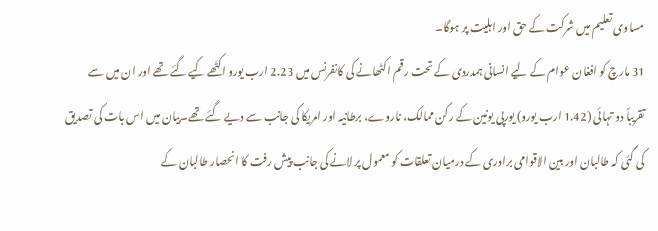مساوی تعلیم میں شرکت کے حق اور اہلیت پر ہوگا۔
31 مارچ کو افغان عوام کے لیے انسانی ہمدردی کے تحت رقم اکٹھانے کی کانفرنس میں 2.23 ارب یورو اکٹھے کیے گئے تھے اور ان میں سے تقریباً دو تہائی (1.42 ارب یورو) یورپی یونین کے رکن ممالک، ناروے، برطانیہ اور امریکا کی جانب سے دیے گئے تھے۔بیان میں اس بات کی تصدیق کی گئی کہ طالبان اور بین الاقوامی برادری کے درمیان تعلقات کو معمول پر لانے کی جانب پیش رفت کا انحصار طالبان کے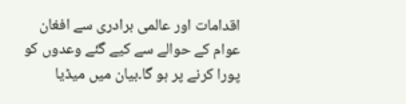اقدامات اور عالمی برادری سے افغان عوام کے حوالے سے کیے گئے وعدوں کو پورا کرنے پر ہو گا۔بیان میں میڈیا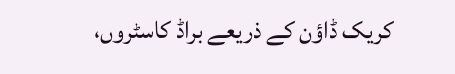کریک ڈاؤن کے ذریعے براڈ کاسٹروں،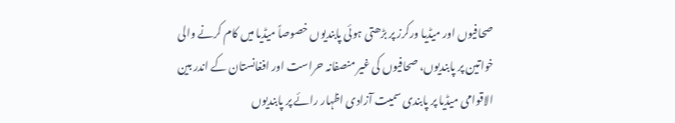صحافیوں اور میڈیا ورکرز پر بڑھتی ہوئی پابندیوں خصوصاً میڈیا میں کام کرنے والی خواتین پر پابندیوں، صحافیوں کی غیر منصفانہ حراست اور افغانستان کے اندر بین الاقوامی میڈیا پر پابندی سمیت آزادی اظہار رائے پر پابندیوں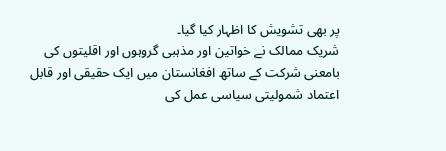پر بھی تشویش کا اظہار کیا گیا۔
شریک ممالک نے خواتین اور مذہبی گروہوں اور اقلیتوں کی بامعنی شرکت کے ساتھ افغانستان میں ایک حقیقی اور قابل اعتماد شمولیتی سیاسی عمل کی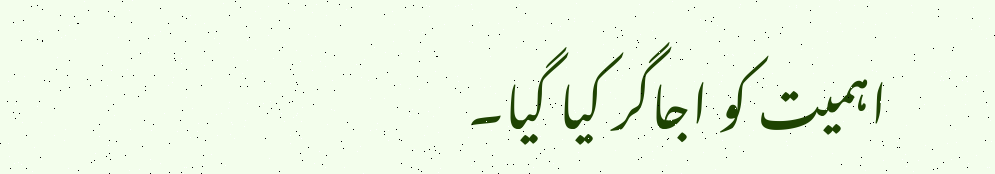اہمیت کو اجاگر کیا گیا۔